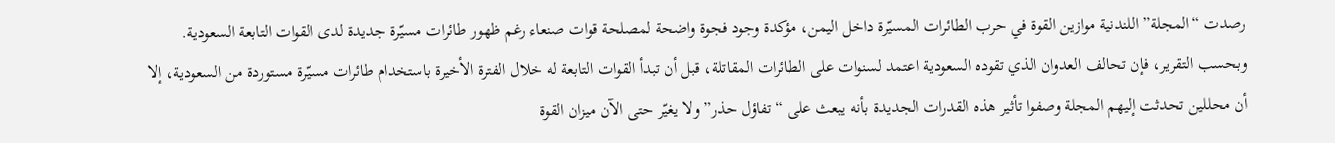رصدت “المجلة” اللندنية موازين القوة في حرب الطائرات المسيّرة داخل اليمن، مؤكدة وجود فجوة واضحة لمصلحة قوات صنعاء رغم ظهور طائرات مسيّرة جديدة لدى القوات التابعة السعودية.
وبحسب التقرير، فإن تحالف العدوان الذي تقوده السعودية اعتمد لسنوات على الطائرات المقاتلة، قبل أن تبدأ القوات التابعة له خلال الفترة الأخيرة باستخدام طائرات مسيّرة مستوردة من السعودية، إلا أن محللين تحدثت إليهم المجلة وصفوا تأثير هذه القدرات الجديدة بأنه يبعث على “تفاؤل حذر” ولا يغيّر حتى الآن ميزان القوة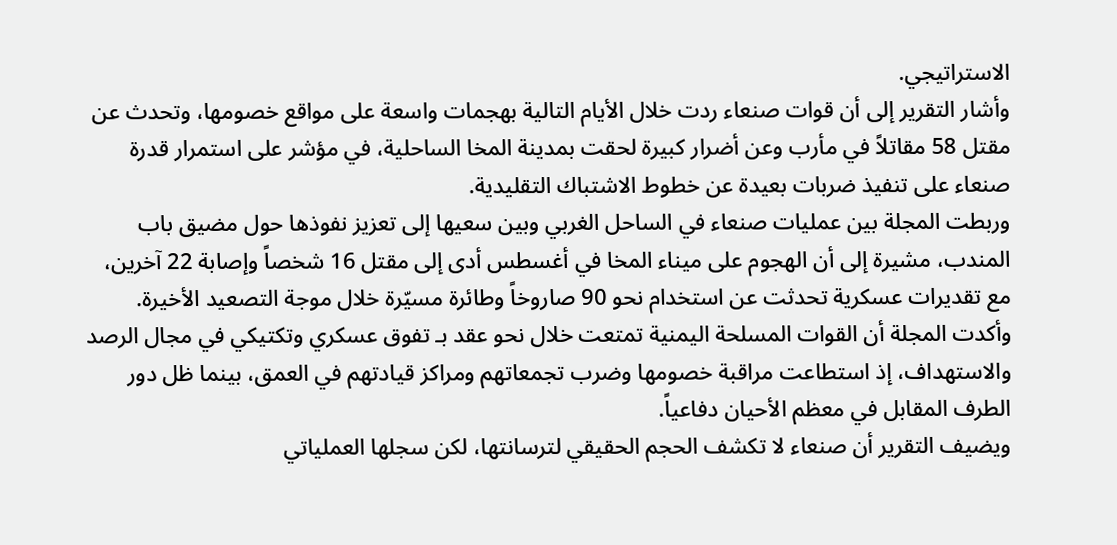الاستراتيجي.
وأشار التقرير إلى أن قوات صنعاء ردت خلال الأيام التالية بهجمات واسعة على مواقع خصومها، وتحدث عن مقتل 58 مقاتلاً في مأرب وعن أضرار كبيرة لحقت بمدينة المخا الساحلية، في مؤشر على استمرار قدرة صنعاء على تنفيذ ضربات بعيدة عن خطوط الاشتباك التقليدية.
وربطت المجلة بين عمليات صنعاء في الساحل الغربي وبين سعيها إلى تعزيز نفوذها حول مضيق باب المندب، مشيرة إلى أن الهجوم على ميناء المخا في أغسطس أدى إلى مقتل 16 شخصاً وإصابة 22 آخرين، مع تقديرات عسكرية تحدثت عن استخدام نحو 90 صاروخاً وطائرة مسيّرة خلال موجة التصعيد الأخيرة.
وأكدت المجلة أن القوات المسلحة اليمنية تمتعت خلال نحو عقد بـ تفوق عسكري وتكتيكي في مجال الرصد والاستهداف، إذ استطاعت مراقبة خصومها وضرب تجمعاتهم ومراكز قيادتهم في العمق، بينما ظل دور الطرف المقابل في معظم الأحيان دفاعياً.
ويضيف التقرير أن صنعاء لا تكشف الحجم الحقيقي لترسانتها، لكن سجلها العملياتي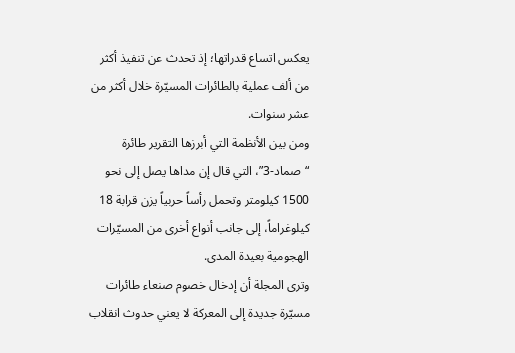يعكس اتساع قدراتها؛ إذ تحدث عن تنفيذ أكثر من ألف عملية بالطائرات المسيّرة خلال أكثر من عشر سنوات.
ومن بين الأنظمة التي أبرزها التقرير طائرة “صماد-3”، التي قال إن مداها يصل إلى نحو 1500 كيلومتر وتحمل رأساً حربياً يزن قرابة 18 كيلوغراماً، إلى جانب أنواع أخرى من المسيّرات الهجومية بعيدة المدى.
وترى المجلة أن إدخال خصوم صنعاء طائرات مسيّرة جديدة إلى المعركة لا يعني حدوث انقلاب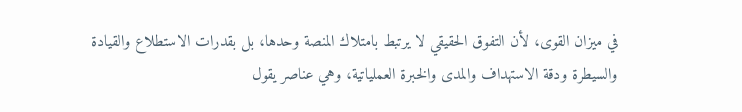في ميزان القوى، لأن التفوق الحقيقي لا يرتبط بامتلاك المنصة وحدها، بل بقدرات الاستطلاع والقيادة والسيطرة ودقة الاستهداف والمدى والخبرة العملياتية، وهي عناصر يقول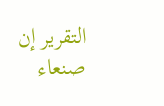التقرير إن صنعاء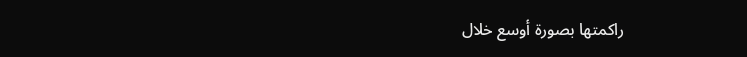راكمتها بصورة أوسع خلال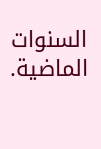السنوات الماضية.